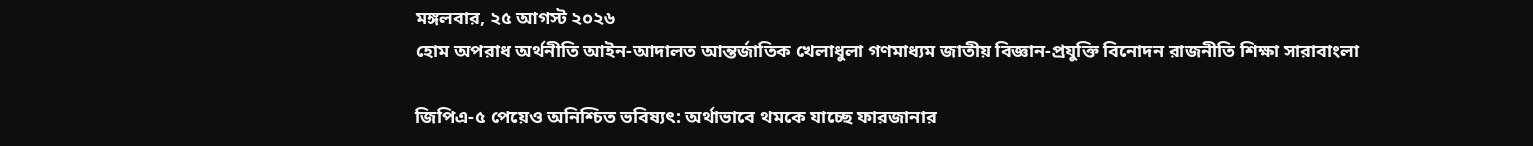মঙ্গলবার, ২৫ আগস্ট ২০২৬
হোম অপরাধ অর্থনীতি আইন-আদালত আন্তর্জাতিক খেলাধুলা গণমাধ্যম জাতীয় বিজ্ঞান-প্রযুক্তি বিনোদন রাজনীতি শিক্ষা সারাবাংলা

জিপিএ-৫ পেয়েও অনিশ্চিত ভবিষ্যৎ: অর্থাভাবে থমকে যাচ্ছে ফারজানার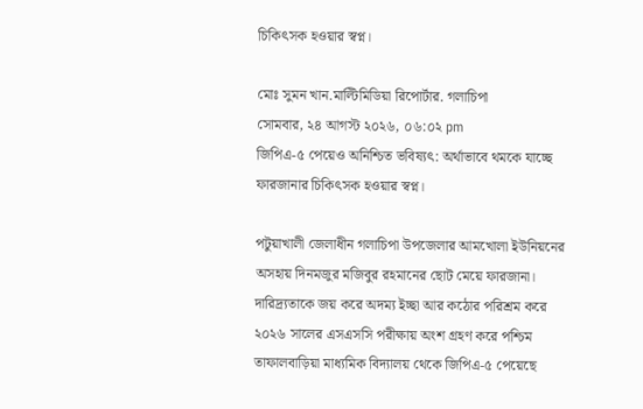চিকিৎসক হওয়ার স্বপ্ন।

মোঃ সুমন খান.মাল্টিমিডিয়া রিপোর্টার. গলাচিপা
সোমবার, ২৪ আগস্ট ২০২৬, ০৬:০২ pm
জিপিএ-৫ পেয়েও অনিশ্চিত ভবিষ্যৎ: অর্থাভাবে থমকে যাচ্ছে ফারজানার চিকিৎসক হওয়ার স্বপ্ন।

পটুয়াখালী জেলাধীন গলাচিপা উপজেলার আমখোলা ইউনিয়নের অসহায় দিনমজুর মজিবুর রহমানের ছোট মেয়ে ফারজানা। দারিদ্র্যতাকে জয় করে অদম্য ইচ্ছা আর কঠোর পরিশ্রম করে ২০২৬ সালের এসএসসি পরীক্ষায় অংশ গ্রহণ করে পশ্চিম তাফালবাড়িয়া মাধ্যমিক বিদ্যালয় থেকে জিপিএ-৫ পেয়েছে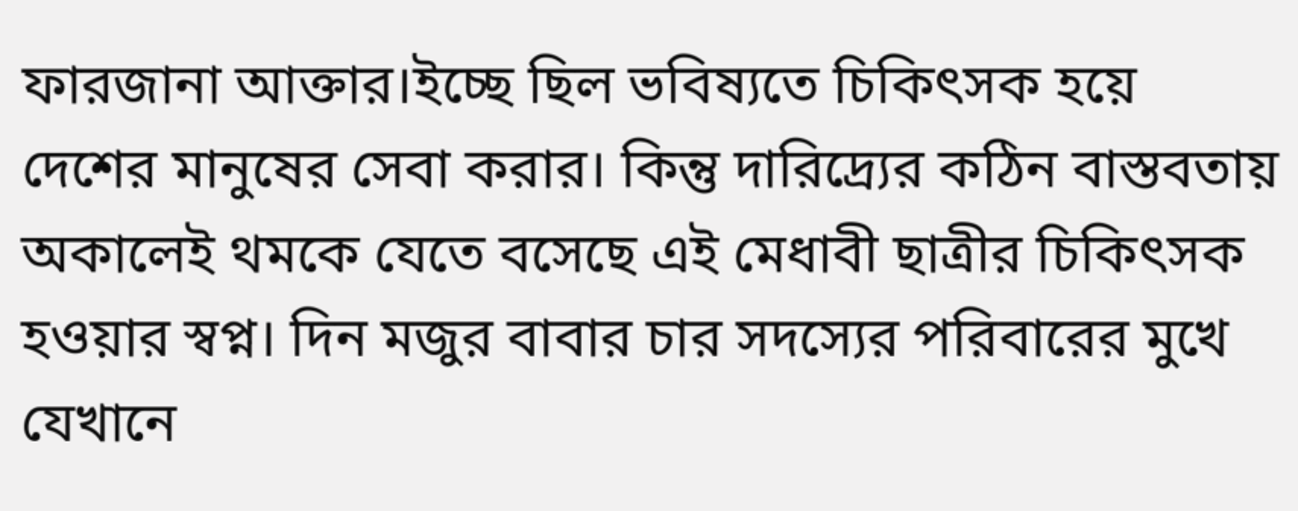ফারজানা আক্তার।ইচ্ছে ছিল ভবিষ্যতে চিকিৎসক হয়ে দেশের মানুষের সেবা করার। কিন্তু দারিদ্র্যের কঠিন বাস্তবতায় অকালেই থমকে যেতে বসেছে এই মেধাবী ছাত্রীর চিকিৎসক হওয়ার স্বপ্ন। দিন মজুর বাবার চার সদস্যের পরিবারের মুখে যেখানে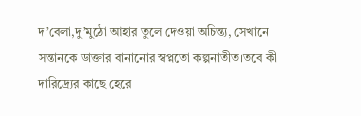দ’বেলা,দু’মুঠো আহার তুলে দেওয়া অচিন্ত্য, সেখানে সন্তানকে ডাক্তার বানানোর স্বপ্নতো কল্পনাতীত।তবে কী দারিদ্র্যের কাছে হেরে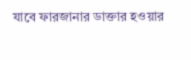যাবে ফারজানার ডাক্তার হওয়ার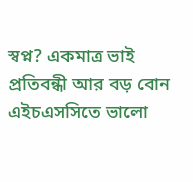স্বপ্ন? একমাত্র ভাই প্রতিবন্ধী আর বড় বোন এইচএসসিতে ভালো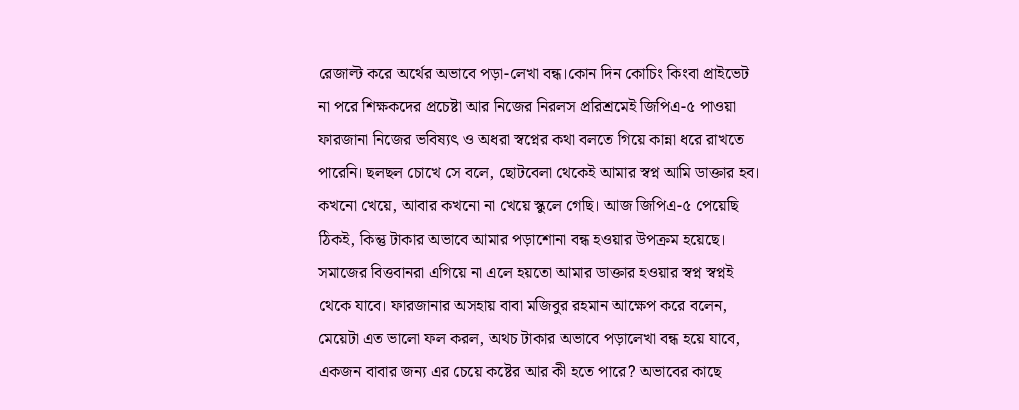রেজাল্ট করে অর্থের অভাবে পড়া-লেখা বন্ধ।কোন দিন কোচিং কিংবা প্রাইভেট না পরে শিক্ষকদের প্রচেষ্টা আর নিজের নিরলস প্ররিশ্রমেই জিপিএ-৫ পাওয়া ফারজানা নিজের ভবিষ্যৎ ও অধরা স্বপ্নের কথা বলতে গিয়ে কান্না ধরে রাখতে পারেনি। ছলছল চোখে সে বলে, ছোটবেলা থেকেই আমার স্বপ্ন আমি ডাক্তার হব। কখনো খেয়ে, আবার কখনো না খেয়ে স্কুলে গেছি। আজ জিপিএ-৫ পেয়েছি ঠিকই, কিন্তু টাকার অভাবে আমার পড়াশোনা বন্ধ হওয়ার উপক্রম হয়েছে। সমাজের বিত্তবানরা এগিয়ে না এলে হয়তো আমার ডাক্তার হওয়ার স্বপ্ন স্বপ্নই থেকে যাবে। ফারজানার অসহায় বাবা মজিবুর রহমান আক্ষেপ করে বলেন, মেয়েটা এত ভালো ফল করল, অথচ টাকার অভাবে পড়ালেখা বন্ধ হয়ে যাবে, একজন বাবার জন্য এর চেয়ে কষ্টের আর কী হতে পারে? অভাবের কাছে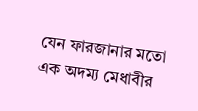যেন ফারজানার মতো এক অদম্য মেধাবীর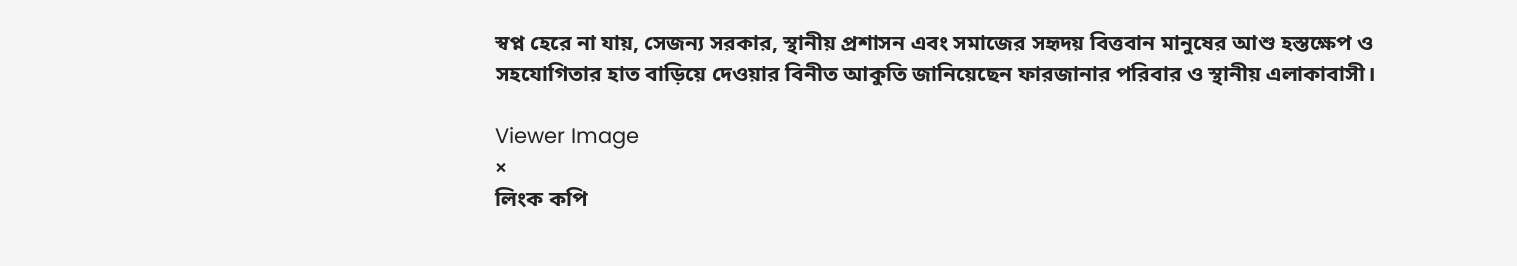স্বপ্ন হেরে না যায়, সেজন্য সরকার, স্থানীয় প্রশাসন এবং সমাজের সহৃদয় বিত্তবান মানুষের আশু হস্তক্ষেপ ও সহযোগিতার হাত বাড়িয়ে দেওয়ার বিনীত আকুতি জানিয়েছেন ফারজানার পরিবার ও স্থানীয় এলাকাবাসী।

Viewer Image
×
লিংক কপি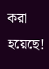করা হয়েছে!